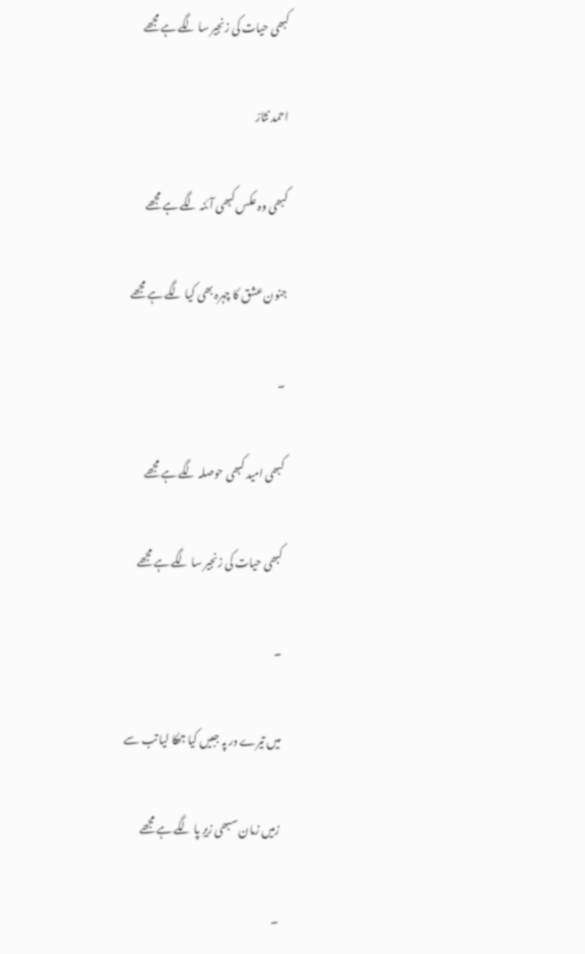کبھی حیات کی زنجیر سا لگے ہے مجھے

احمد نثارؔ

کبھی وہ عکس کبھی آئنہ لگے ہے مجھے

جنون عشق کا چہرہ بھی کیا لگے ہے مجھے

۔

کبھی امید کبھی حوصلہ لگے ہے مجھے

کبھی حیات کی زنجیر سا لگے ہے مجھے

۔

میں تیرے در پہ جبیں کیا جھکا لیا تب سے

زمیں زمان سبھی زیرِ پا لگے ہے مجھے

۔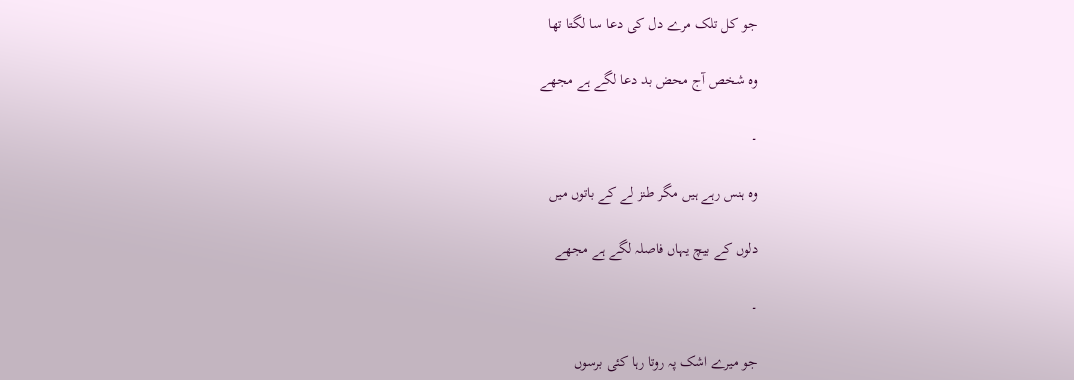جو کل تلک مرے دل کی دعا سا لگتا تھا

وہ شخص آج محض بد دعا لگے ہے مجھے

۔

وہ ہنس رہے ہیں مگر طنز لے کے باتوں میں

دلوں کے بیچ یہاں فاصلہ لگے ہے مجھے

۔

جو میرے اشک پہ روتا رہا کئی برسوں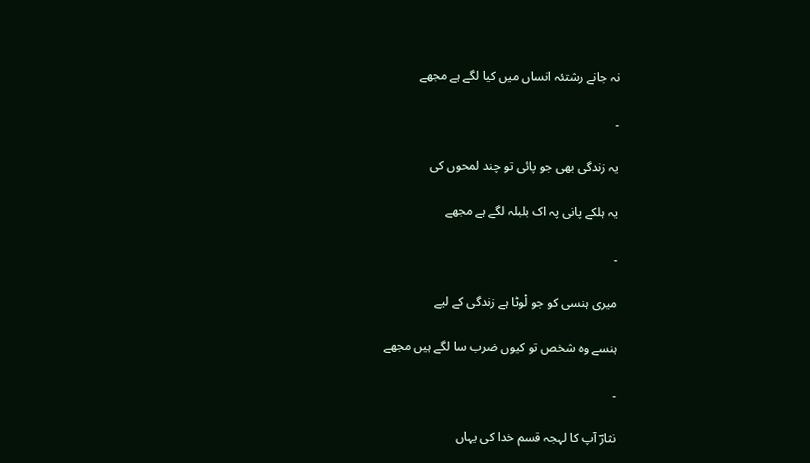نہ جانے رشتئہ انساں میں کیا لگے ہے مجھے

۔

یہ زندگی بھی جو پائی تو چند لمحوں کی

یہ ہلکے پانی پہ اک بلبلہ لگے ہے مجھے

۔

میری ہنسی کو جو لْوٹا ہے زندگی کے لیے

ہنسے وہ شخص تو کیوں ضرب سا لگے ہیں مجھے

۔

نثارؔ آپ کا لہجہ قسم خدا کی یہاں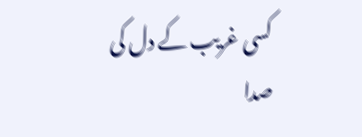کسی غریب کے دل کی صدا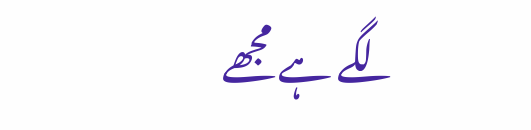لگے ہے مجھے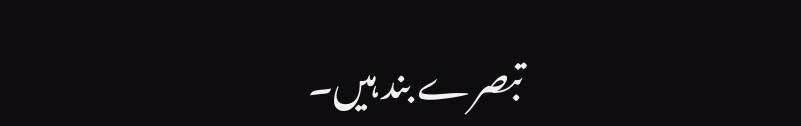تبصرے بند ہیں۔